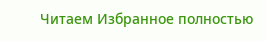Читаем Избранное полностью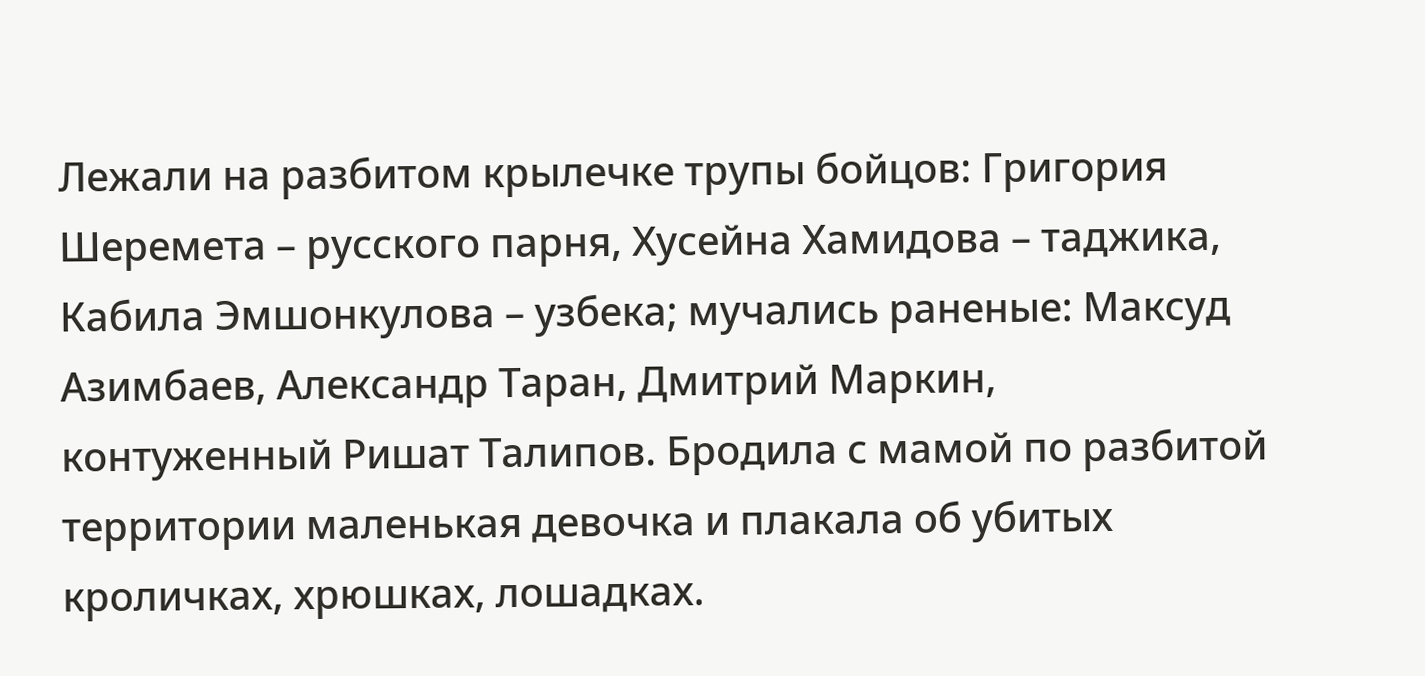Лежали на разбитом крылечке трупы бойцов: Григория Шеремета – русского парня, Хусейна Хамидова – таджика, Кабила Эмшонкулова – узбека; мучались раненые: Максуд Азимбаев, Александр Таран, Дмитрий Маркин, контуженный Ришат Талипов. Бродила с мамой по разбитой территории маленькая девочка и плакала об убитых кроличках, хрюшках, лошадках.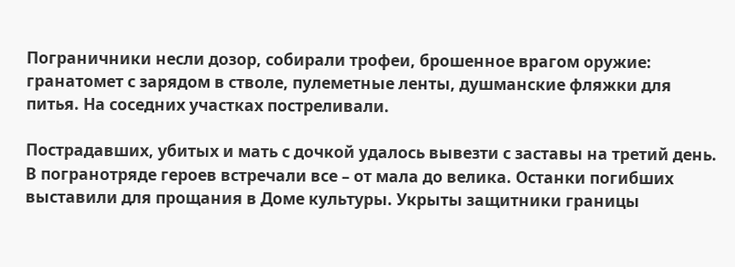Пограничники несли дозор, собирали трофеи, брошенное врагом оружие: гранатомет с зарядом в стволе, пулеметные ленты, душманские фляжки для питья. На соседних участках постреливали.

Пострадавших, убитых и мать с дочкой удалось вывезти с заставы на третий день. В погранотряде героев встречали все – от мала до велика. Останки погибших выставили для прощания в Доме культуры. Укрыты защитники границы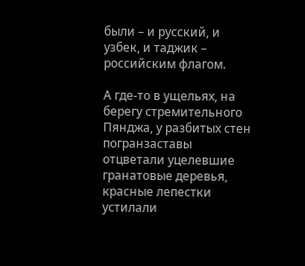были – и русский, и узбек, и таджик – российским флагом.

А где-то в ущельях, на берегу стремительного Пянджа, у разбитых стен погранзаставы отцветали уцелевшие гранатовые деревья, красные лепестки устилали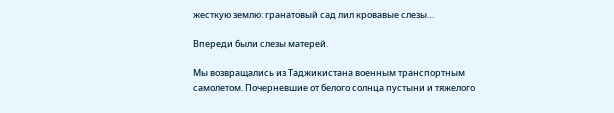жесткую землю: гранатовый сад лил кровавые слезы…

Впереди были слезы матерей.

Мы возвращались из Таджикистана военным транспортным самолетом. Почерневшие от белого солнца пустыни и тяжелого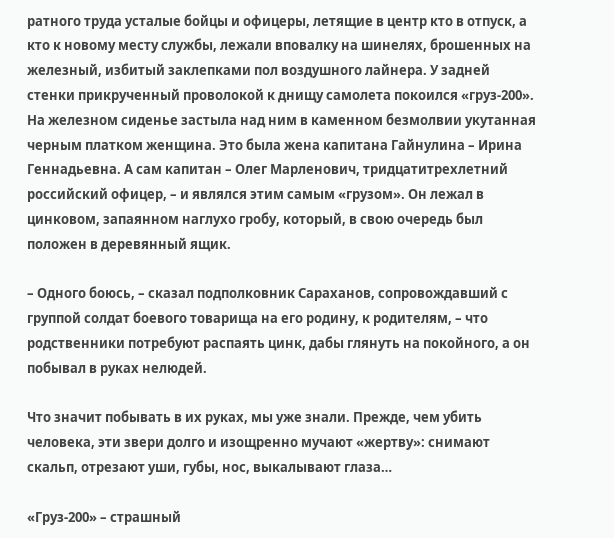ратного труда усталые бойцы и офицеры, летящие в центр кто в отпуск, а кто к новому месту службы, лежали вповалку на шинелях, брошенных на железный, избитый заклепками пол воздушного лайнера. У задней стенки прикрученный проволокой к днищу самолета покоился «груз-200». На железном сиденье застыла над ним в каменном безмолвии укутанная черным платком женщина. Это была жена капитана Гайнулина – Ирина Геннадьевна. А сам капитан – Олег Марленович, тридцатитрехлетний российский офицер, – и являлся этим самым «грузом». Он лежал в цинковом, запаянном наглухо гробу, который, в свою очередь был положен в деревянный ящик.

– Одного боюсь, – сказал подполковник Сараханов, сопровождавший с группой солдат боевого товарища на его родину, к родителям, – что родственники потребуют распаять цинк, дабы глянуть на покойного, а он побывал в руках нелюдей.

Что значит побывать в их руках, мы уже знали. Прежде, чем убить человека, эти звери долго и изощренно мучают «жертву»: снимают скальп, отрезают уши, губы, нос, выкалывают глаза…

«Груз-200» – страшный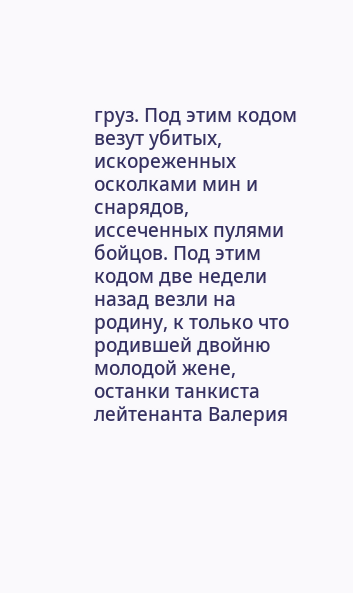груз. Под этим кодом везут убитых, искореженных осколками мин и снарядов, иссеченных пулями бойцов. Под этим кодом две недели назад везли на родину, к только что родившей двойню молодой жене, останки танкиста лейтенанта Валерия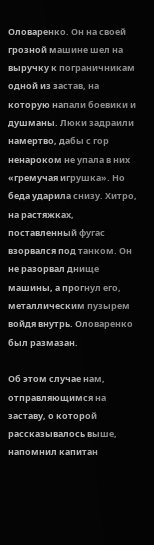Оловаренко. Он на своей грозной машине шел на выручку к пограничникам одной из застав, на которую напали боевики и душманы. Люки задраили намертво, дабы с гор ненароком не упала в них «гремучая игрушка». Но беда ударила снизу. Хитро, на растяжках, поставленный фугас взорвался под танком. Он не разорвал днище машины, а прогнул его, металлическим пузырем войдя внутрь. Оловаренко был размазан.

Об этом случае нам, отправляющимся на заставу, о которой рассказывалось выше, напомнил капитан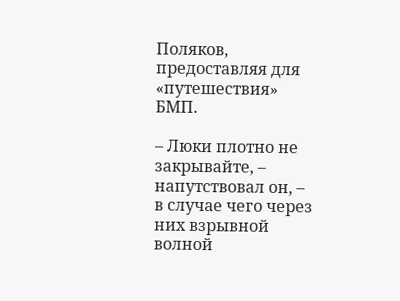Поляков, предоставляя для «путешествия» БМП.

– Люки плотно не закрывайте, – напутствовал он, – в случае чего через них взрывной волной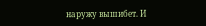наружу вышибет. И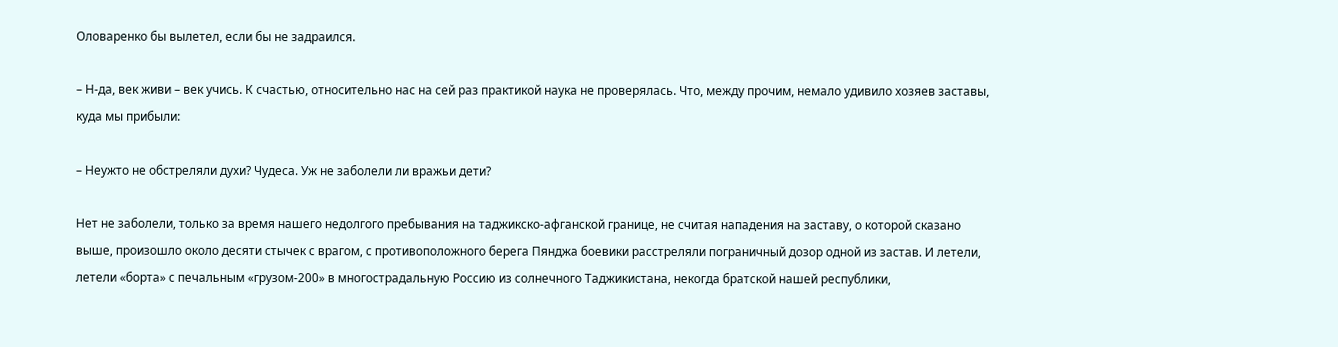Оловаренко бы вылетел, если бы не задраился.

– Н-да, век живи – век учись. К счастью, относительно нас на сей раз практикой наука не проверялась. Что, между прочим, немало удивило хозяев заставы, куда мы прибыли:

– Неужто не обстреляли духи? Чудеса. Уж не заболели ли вражьи дети?

Нет не заболели, только за время нашего недолгого пребывания на таджикско-афганской границе, не считая нападения на заставу, о которой сказано выше, произошло около десяти стычек с врагом, с противоположного берега Пянджа боевики расстреляли пограничный дозор одной из застав. И летели, летели «борта» с печальным «грузом-200» в многострадальную Россию из солнечного Таджикистана, некогда братской нашей республики,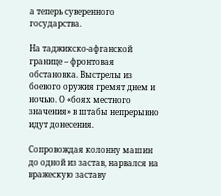а теперь суверенного государства.

На таджикско-афганской границе – фронтовая обстановка. Выстрелы из боевого оружия гремят днем и ночью. О «боях местного значения» в штабы непрерывно идут донесения.

Сопровождая колонну машин до одной из застав, нарвался на вражескую заставу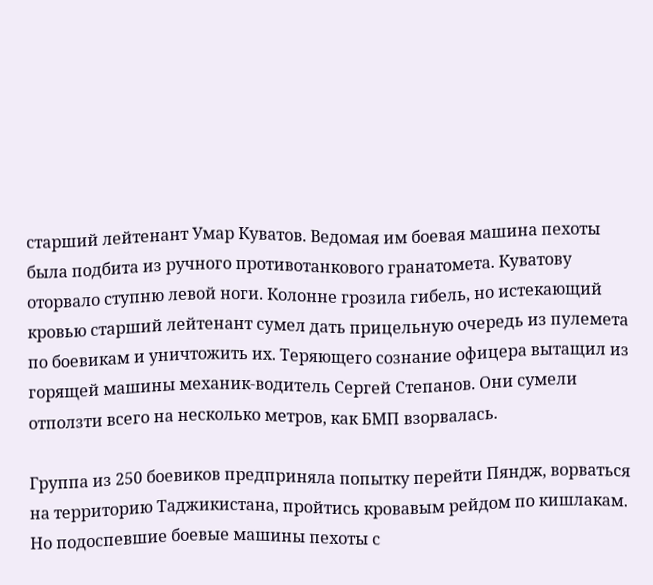старший лейтенант Умар Куватов. Ведомая им боевая машина пехоты была подбита из ручного противотанкового гранатомета. Куватову оторвало ступню левой ноги. Колонне грозила гибель, но истекающий кровью старший лейтенант сумел дать прицельную очередь из пулемета по боевикам и уничтожить их. Теряющего сознание офицера вытащил из горящей машины механик-водитель Сергей Степанов. Они сумели отползти всего на несколько метров, как БМП взорвалась.

Группа из 250 боевиков предприняла попытку перейти Пяндж, ворваться на территорию Таджикистана, пройтись кровавым рейдом по кишлакам. Но подоспевшие боевые машины пехоты с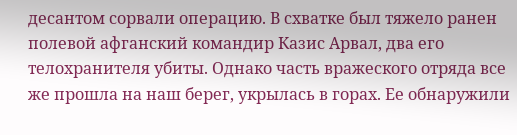десантом сорвали операцию. В схватке был тяжело ранен полевой афганский командир Казис Арвал, два его телохранителя убиты. Однако часть вражеского отряда все же прошла на наш берег, укрылась в горах. Ее обнаружили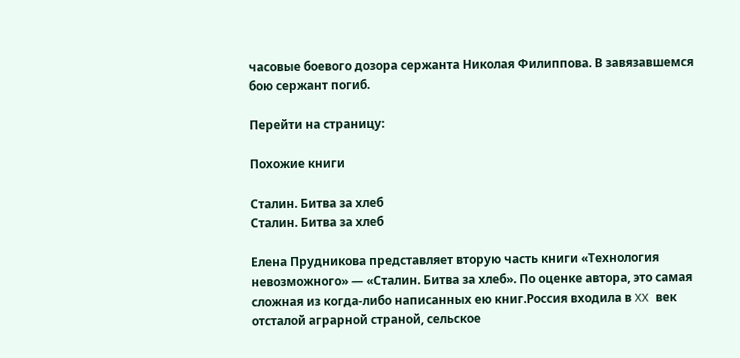часовые боевого дозора сержанта Николая Филиппова. В завязавшемся бою сержант погиб.

Перейти на страницу:

Похожие книги

Сталин. Битва за хлеб
Сталин. Битва за хлеб

Елена Прудникова представляет вторую часть книги «Технология невозможного» — «Сталин. Битва за хлеб». По оценке автора, это самая сложная из когда-либо написанных ею книг.Россия входила в XX век отсталой аграрной страной, сельское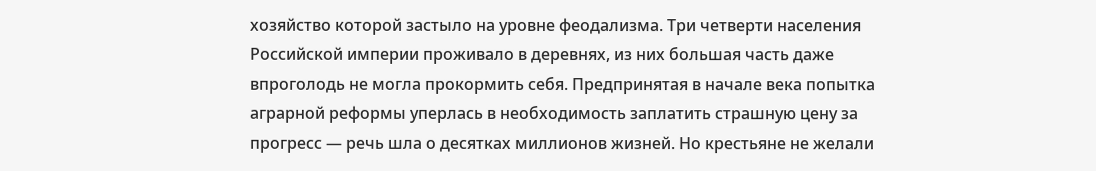хозяйство которой застыло на уровне феодализма. Три четверти населения Российской империи проживало в деревнях, из них большая часть даже впроголодь не могла прокормить себя. Предпринятая в начале века попытка аграрной реформы уперлась в необходимость заплатить страшную цену за прогресс — речь шла о десятках миллионов жизней. Но крестьяне не желали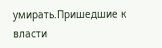умирать.Пришедшие к власти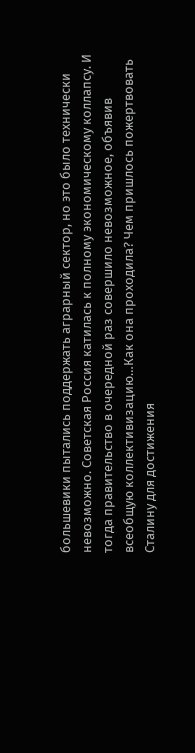большевики пытались поддержать аграрный сектор, но это было технически невозможно. Советская Россия катилась к полному экономическому коллапсу. И тогда правительство в очередной раз совершило невозможное, объявив всеобщую коллективизацию…Как она проходила? Чем пришлось пожертвовать Сталину для достижения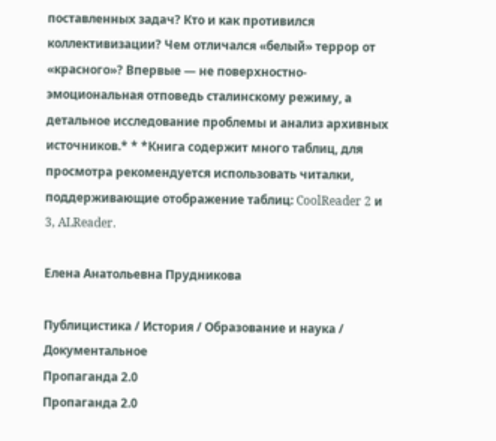поставленных задач? Кто и как противился коллективизации? Чем отличался «белый» террор от «красного»? Впервые — не поверхностно-эмоциональная отповедь сталинскому режиму, а детальное исследование проблемы и анализ архивных источников.* * *Книга содержит много таблиц, для просмотра рекомендуется использовать читалки, поддерживающие отображение таблиц: CoolReader 2 и 3, ALReader.

Елена Анатольевна Прудникова

Публицистика / История / Образование и наука / Документальное
Пропаганда 2.0
Пропаганда 2.0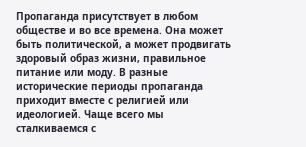Пропаганда присутствует в любом обществе и во все времена. Она может быть политической, а может продвигать здоровый образ жизни, правильное питание или моду. В разные исторические периоды пропаганда приходит вместе с религией или идеологией. Чаще всего мы сталкиваемся с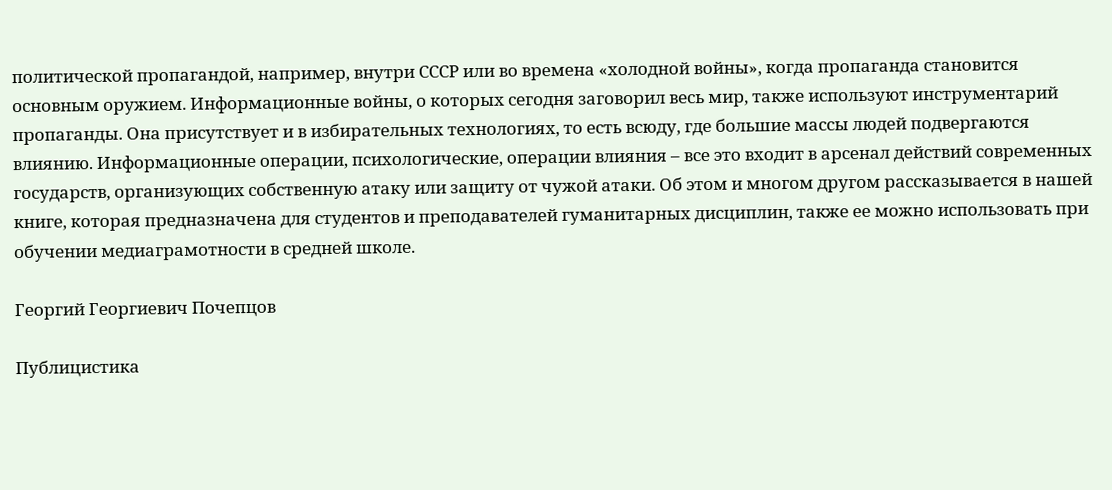политической пропагандой, например, внутри СССР или во времена «холодной войны», когда пропаганда становится основным оружием. Информационные войны, о которых сегодня заговорил весь мир, также используют инструментарий пропаганды. Она присутствует и в избирательных технологиях, то есть всюду, где большие массы людей подвергаются влиянию. Информационные операции, психологические, операции влияния – все это входит в арсенал действий современных государств, организующих собственную атаку или защиту от чужой атаки. Об этом и многом другом рассказывается в нашей книге, которая предназначена для студентов и преподавателей гуманитарных дисциплин, также ее можно использовать при обучении медиаграмотности в средней школе.

Георгий Георгиевич Почепцов

Публицистика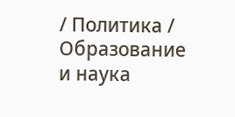/ Политика / Образование и наука